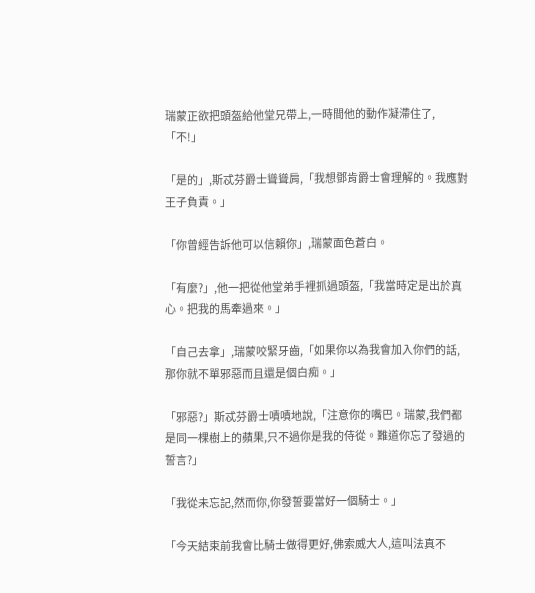瑞蒙正欲把頭盔給他堂兄帶上,一時間他的動作凝滯住了,「不!」

「是的」,斯忒芬爵士聳聳肩,「我想鄧肯爵士會理解的。我應對王子負責。」

「你曾經告訴他可以信賴你」,瑞蒙面色蒼白。

「有麼?」,他一把從他堂弟手裡抓過頭盔,「我當時定是出於真心。把我的馬牽過來。」

「自己去拿」,瑞蒙咬緊牙齒,「如果你以為我會加入你們的話,那你就不單邪惡而且還是個白痴。」

「邪惡?」斯忒芬爵士嘖嘖地說,「注意你的嘴巴。瑞蒙,我們都是同一棵樹上的蘋果,只不過你是我的侍從。難道你忘了發過的誓言?」

「我從未忘記,然而你,你發誓要當好一個騎士。」

「今天結束前我會比騎士做得更好,佛索威大人,這叫法真不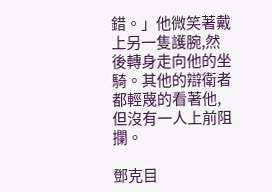錯。」他微笑著戴上另一隻護腕,然後轉身走向他的坐騎。其他的辯衛者都輕蔑的看著他,但沒有一人上前阻攔。

鄧克目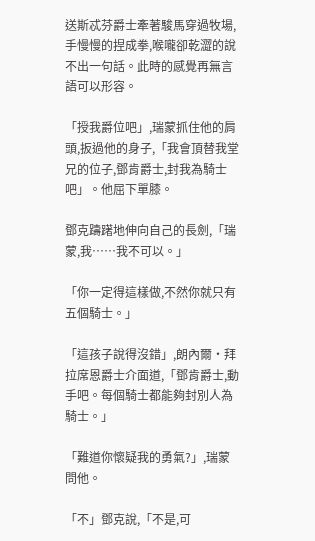送斯忒芬爵士牽著駿馬穿過牧場,手慢慢的捏成拳,喉嚨卻乾澀的說不出一句話。此時的感覺再無言語可以形容。

「授我爵位吧」,瑞蒙抓住他的肩頭,扳過他的身子,「我會頂替我堂兄的位子,鄧肯爵士,封我為騎士吧」。他屈下單膝。

鄧克躊躇地伸向自己的長劍,「瑞蒙,我……我不可以。」

「你一定得這樣做,不然你就只有五個騎士。」

「這孩子說得沒錯」,朗內爾·拜拉席恩爵士介面道,「鄧肯爵士,動手吧。每個騎士都能夠封別人為騎士。」

「難道你懷疑我的勇氣?」,瑞蒙問他。

「不」鄧克說,「不是,可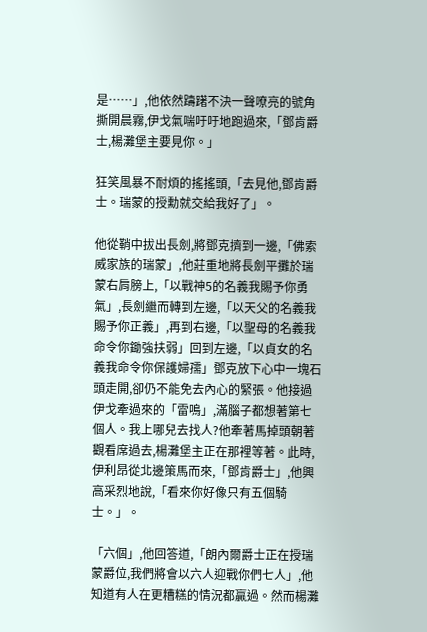是……」,他依然躊躇不決一聲嘹亮的號角撕開晨霧,伊戈氣喘吁吁地跑過來,「鄧肯爵士,楊灘堡主要見你。」

狂笑風暴不耐煩的搖搖頭,「去見他,鄧肯爵士。瑞蒙的授勳就交給我好了」。

他從鞘中拔出長劍,將鄧克擠到一邊,「佛索威家族的瑞蒙」,他莊重地將長劍平攤於瑞蒙右肩膀上,「以戰神5的名義我賜予你勇氣」,長劍繼而轉到左邊,「以天父的名義我賜予你正義」,再到右邊,「以聖母的名義我命令你鋤強扶弱」回到左邊,「以貞女的名義我命令你保護婦孺」鄧克放下心中一塊石頭走開,卻仍不能免去內心的緊張。他接過伊戈牽過來的「雷鳴」,滿腦子都想著第七個人。我上哪兒去找人?他牽著馬掉頭朝著觀看席過去,楊灘堡主正在那裡等著。此時,伊利昂從北邊策馬而來,「鄧肯爵士」,他興高采烈地說,「看來你好像只有五個騎士。」。

「六個」,他回答道,「朗內爾爵士正在授瑞蒙爵位,我們將會以六人迎戰你們七人」,他知道有人在更糟糕的情況都贏過。然而楊灘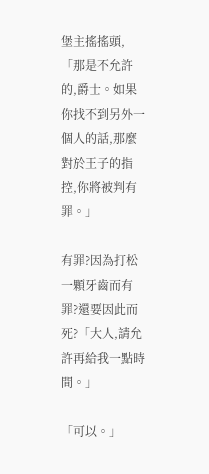堡主搖搖頭,「那是不允許的,爵士。如果你找不到另外一個人的話,那麼對於王子的指控,你將被判有罪。」

有罪?因為打松一顆牙齒而有罪?還要因此而死?「大人,請允許再給我一點時間。」

「可以。」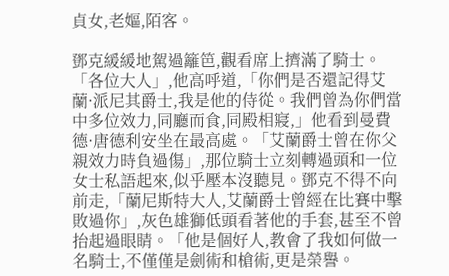貞女,老嫗,陌客。

鄧克緩緩地駕過籬笆,觀看席上擠滿了騎士。「各位大人」,他高呼道,「你們是否還記得艾蘭·派尼其爵士,我是他的侍從。我們曾為你們當中多位效力,同廳而食,同殿相寢,」他看到曼費德·唐德利安坐在最高處。「艾蘭爵士曾在你父親效力時負過傷」,那位騎士立刻轉過頭和一位女士私語起來,似乎壓本沒聽見。鄧克不得不向前走,「蘭尼斯特大人,艾蘭爵士曾經在比賽中擊敗過你」,灰色雄獅低頭看著他的手套,甚至不曾抬起過眼睛。「他是個好人,教會了我如何做一名騎士,不僅僅是劍術和槍術,更是榮譽。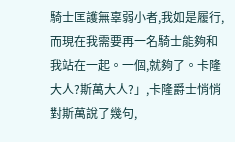騎士匡護無辜弱小者,我如是履行,而現在我需要再一名騎士能夠和我站在一起。一個,就夠了。卡隆大人?斯萬大人?」,卡隆爵士悄悄對斯萬說了幾句,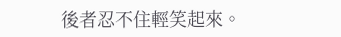後者忍不住輕笑起來。